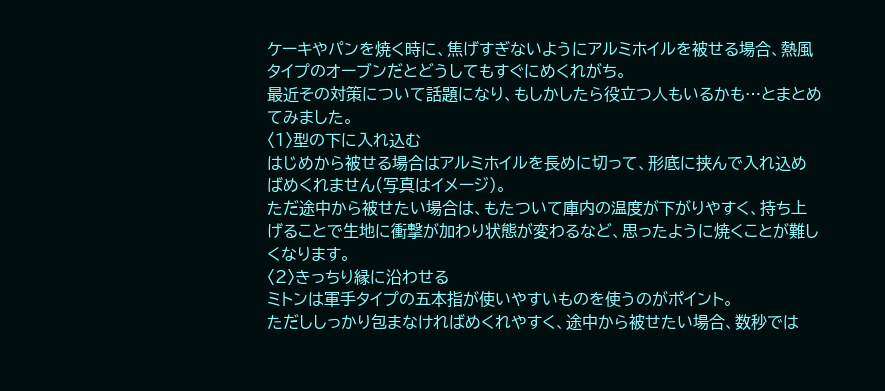ケーキやパンを焼く時に、焦げすぎないようにアルミホイルを被せる場合、熱風タイプのオーブンだとどうしてもすぐにめくれがち。
最近その対策について話題になり、もしかしたら役立つ人もいるかも…とまとめてみました。
〈1〉型の下に入れ込む
はじめから被せる場合はアルミホイルを長めに切って、形底に挟んで入れ込めばめくれません(写真はイメージ)。
ただ途中から被せたい場合は、もたついて庫内の温度が下がりやすく、持ち上げることで生地に衝撃が加わり状態が変わるなど、思ったように焼くことが難しくなります。
〈2〉きっちり縁に沿わせる
ミトンは軍手タイプの五本指が使いやすいものを使うのがポイント。
ただししっかり包まなければめくれやすく、途中から被せたい場合、数秒では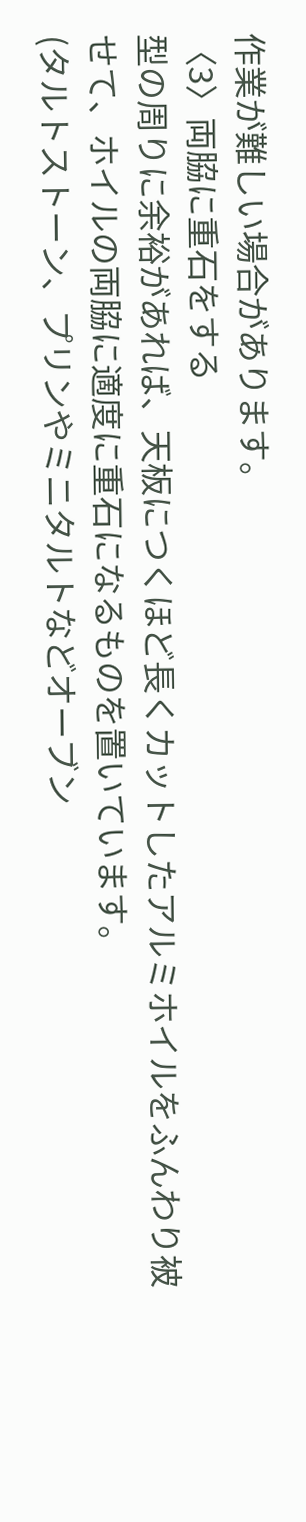作業が難しい場合があります。
〈3〉両脇に重石をする
型の周りに余裕があれば、天板につくほど長くカットしたアルミホイルをふんわり被せて、ホイルの両脇に適度に重石になるものを置いています。
(タルトストーン、プリンやミニタルトなどオーブン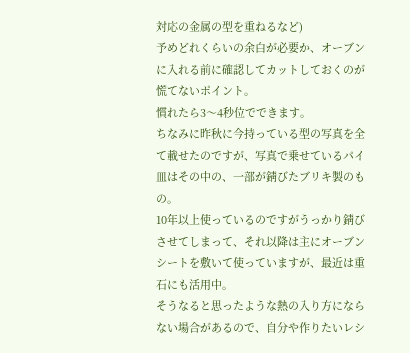対応の金属の型を重ねるなど)
予めどれくらいの余白が必要か、オーブンに入れる前に確認してカットしておくのが慌てないポイント。
慣れたら3〜4秒位でできます。
ちなみに昨秋に今持っている型の写真を全て載せたのですが、写真で乗せているパイ皿はその中の、一部が錆びたブリキ製のもの。
10年以上使っているのですがうっかり錆びさせてしまって、それ以降は主にオーブンシートを敷いて使っていますが、最近は重石にも活用中。
そうなると思ったような熱の入り方にならない場合があるので、自分や作りたいレシ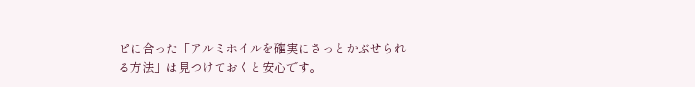ピに合った「アルミホイルを確実にさっとかぶせられる方法」は見つけておくと安心です。